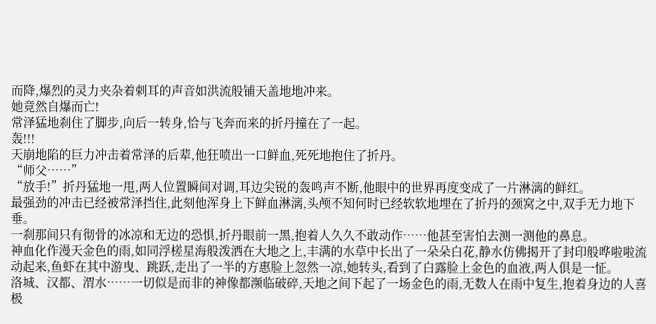而降,爆烈的灵力夹杂着刺耳的声音如洪流般铺天盖地地冲来。
她竟然自爆而亡!
常泽猛地刹住了脚步,向后一转身,恰与飞奔而来的折丹撞在了一起。
轰!!!
天崩地陷的巨力冲击着常泽的后辈,他狂喷出一口鲜血,死死地抱住了折丹。
“师父……”
“放手!”折丹猛地一甩,两人位置瞬间对调,耳边尖锐的轰鸣声不断,他眼中的世界再度变成了一片淋漓的鲜红。
最强劲的冲击已经被常泽挡住,此刻他浑身上下鲜血淋漓,头颅不知何时已经软软地埋在了折丹的颈窝之中,双手无力地下垂。
一刹那间只有彻骨的冰凉和无边的恐惧,折丹眼前一黑,抱着人久久不敢动作……他甚至害怕去测一测他的鼻息。
神血化作漫天金色的雨,如同浮槎星海般泼洒在大地之上,丰满的水草中长出了一朵朵白花,静水仿佛揭开了封印般哗啦啦流动起来,鱼虾在其中游曳、跳跃,走出了一半的方惠脸上忽然一凉,她转头,看到了白露脸上金色的血液,两人俱是一怔。
洛城、汉都、渭水……一切似是而非的神像都濒临破碎,天地之间下起了一场金色的雨,无数人在雨中复生,抱着身边的人喜极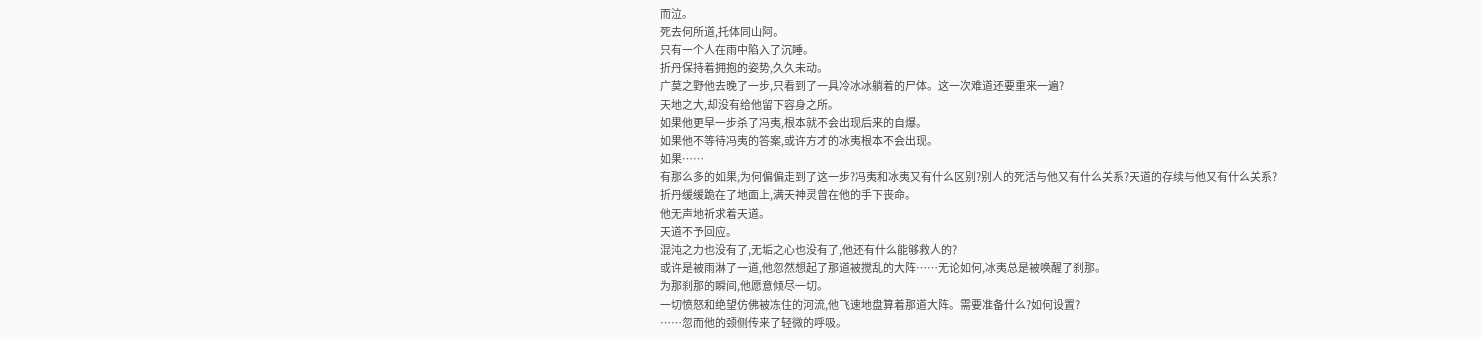而泣。
死去何所道,托体同山阿。
只有一个人在雨中陷入了沉睡。
折丹保持着拥抱的姿势,久久未动。
广莫之野他去晚了一步,只看到了一具冷冰冰躺着的尸体。这一次难道还要重来一遍?
天地之大,却没有给他留下容身之所。
如果他更早一步杀了冯夷,根本就不会出现后来的自爆。
如果他不等待冯夷的答案,或许方才的冰夷根本不会出现。
如果……
有那么多的如果,为何偏偏走到了这一步?冯夷和冰夷又有什么区别?别人的死活与他又有什么关系?天道的存续与他又有什么关系?
折丹缓缓跪在了地面上,满天神灵曾在他的手下丧命。
他无声地祈求着天道。
天道不予回应。
混沌之力也没有了,无垢之心也没有了,他还有什么能够救人的?
或许是被雨淋了一道,他忽然想起了那道被搅乱的大阵……无论如何,冰夷总是被唤醒了刹那。
为那刹那的瞬间,他愿意倾尽一切。
一切愤怒和绝望仿佛被冻住的河流,他飞速地盘算着那道大阵。需要准备什么?如何设置?
……忽而他的颈侧传来了轻微的呼吸。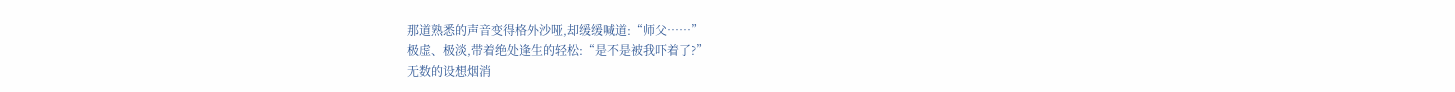那道熟悉的声音变得格外沙哑,却缓缓喊道:“师父……”
极虚、极淡,带着绝处逢生的轻松:“是不是被我吓着了?”
无数的设想烟消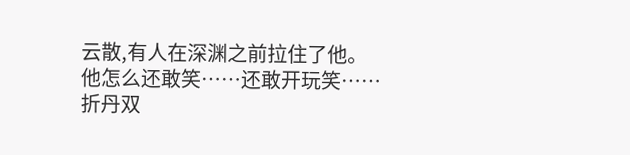云散,有人在深渊之前拉住了他。
他怎么还敢笑……还敢开玩笑……
折丹双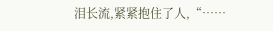泪长流,紧紧抱住了人,“……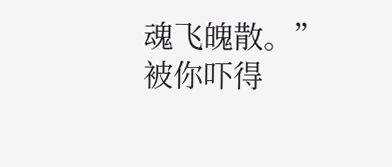魂飞魄散。”
被你吓得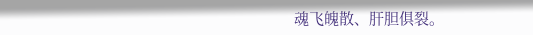魂飞魄散、肝胆俱裂。